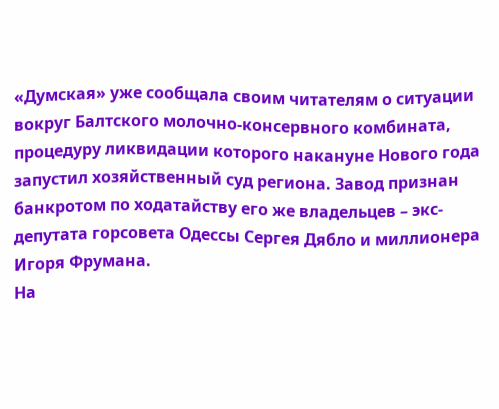«Думская» уже сообщала своим читателям о ситуации вокруг Балтского молочно-консервного комбината, процедуру ликвидации которого накануне Нового года запустил хозяйственный суд региона. Завод признан банкротом по ходатайству его же владельцев – экс-депутата горсовета Одессы Сергея Дябло и миллионера Игоря Фрумана.
На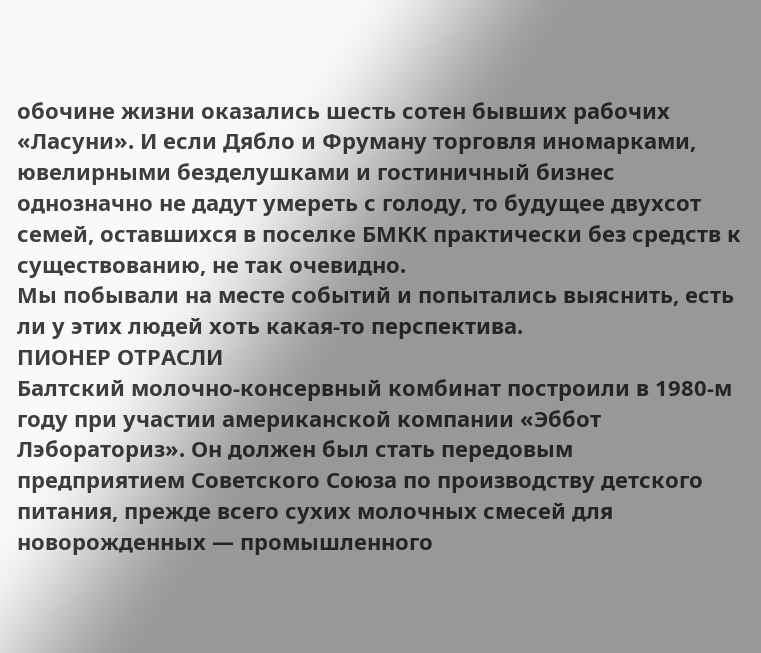обочине жизни оказались шесть сотен бывших рабочих «Ласуни». И если Дябло и Фруману торговля иномарками, ювелирными безделушками и гостиничный бизнес однозначно не дадут умереть с голоду, то будущее двухсот семей, оставшихся в поселке БМКК практически без средств к существованию, не так очевидно.
Мы побывали на месте событий и попытались выяснить, есть ли у этих людей хоть какая-то перспектива.
ПИОНЕР ОТРАСЛИ
Балтский молочно-консервный комбинат построили в 1980-м году при участии американской компании «Эббот Лэбораториз». Он должен был стать передовым предприятием Советского Союза по производству детского питания, прежде всего сухих молочных смесей для новорожденных — промышленного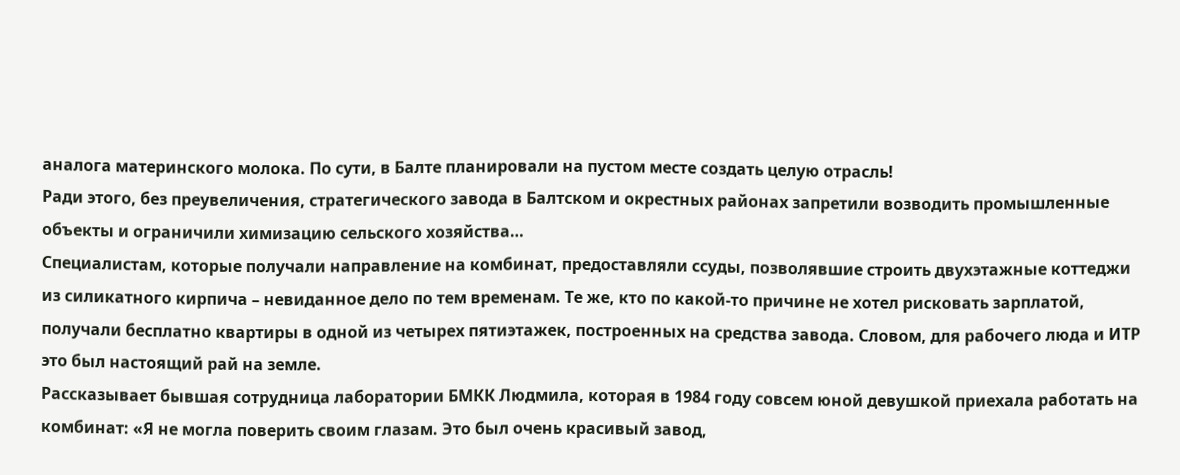аналога материнского молока. По сути, в Балте планировали на пустом месте создать целую отрасль!
Ради этого, без преувеличения, стратегического завода в Балтском и окрестных районах запретили возводить промышленные объекты и ограничили химизацию сельского хозяйства…
Специалистам, которые получали направление на комбинат, предоставляли ссуды, позволявшие строить двухэтажные коттеджи из силикатного кирпича – невиданное дело по тем временам. Те же, кто по какой-то причине не хотел рисковать зарплатой, получали бесплатно квартиры в одной из четырех пятиэтажек, построенных на средства завода. Словом, для рабочего люда и ИТР это был настоящий рай на земле.
Рассказывает бывшая сотрудница лаборатории БМКК Людмила, которая в 1984 году совсем юной девушкой приехала работать на комбинат: «Я не могла поверить своим глазам. Это был очень красивый завод,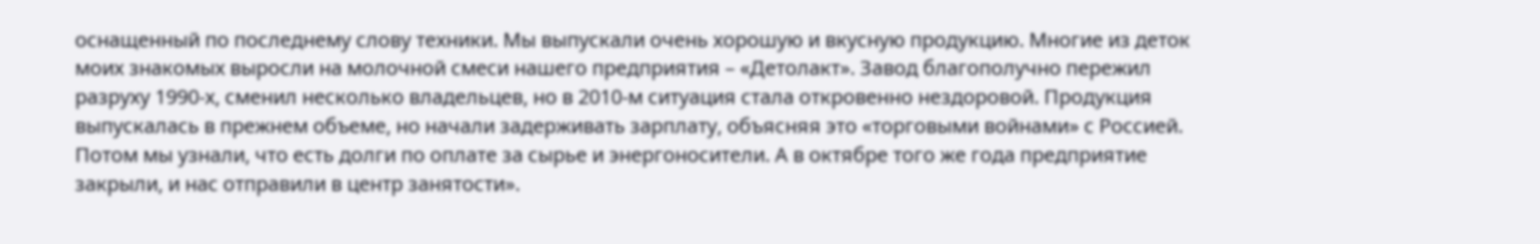оснащенный по последнему слову техники. Мы выпускали очень хорошую и вкусную продукцию. Многие из деток моих знакомых выросли на молочной смеси нашего предприятия – «Детолакт». Завод благополучно пережил разруху 1990-х, сменил несколько владельцев, но в 2010-м ситуация стала откровенно нездоровой. Продукция выпускалась в прежнем объеме, но начали задерживать зарплату, объясняя это «торговыми войнами» с Россией. Потом мы узнали, что есть долги по оплате за сырье и энергоносители. А в октябре того же года предприятие закрыли, и нас отправили в центр занятости».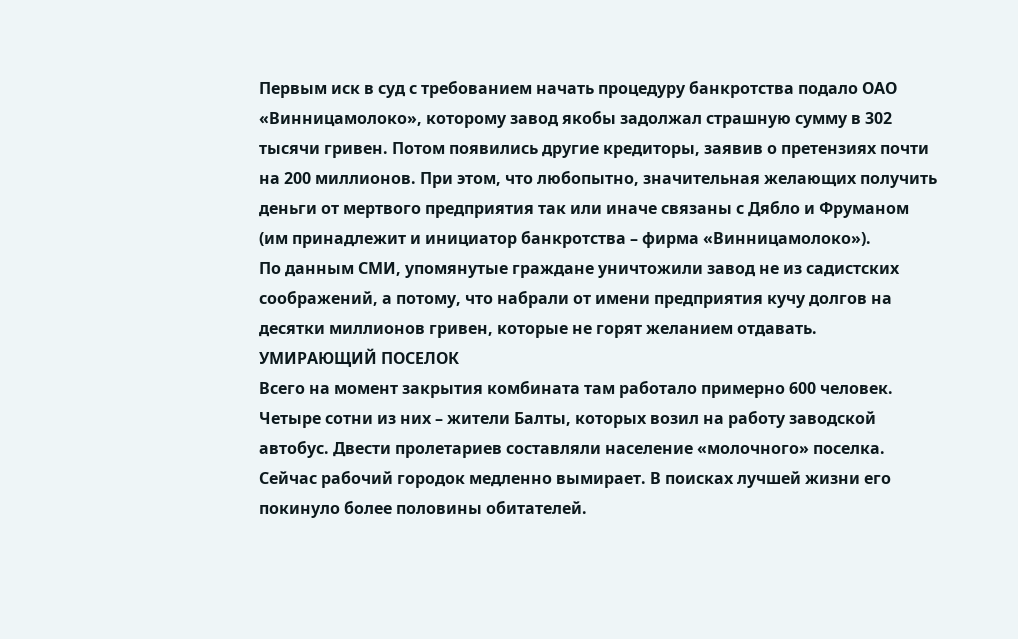Первым иск в суд с требованием начать процедуру банкротства подало ОАО «Винницамолоко», которому завод якобы задолжал страшную сумму в 302 тысячи гривен. Потом появились другие кредиторы, заявив о претензиях почти на 200 миллионов. При этом, что любопытно, значительная желающих получить деньги от мертвого предприятия так или иначе связаны с Дябло и Фруманом (им принадлежит и инициатор банкротства – фирма «Винницамолоко»).
По данным СМИ, упомянутые граждане уничтожили завод не из садистских соображений, а потому, что набрали от имени предприятия кучу долгов на десятки миллионов гривен, которые не горят желанием отдавать.
УМИРАЮЩИЙ ПОСЕЛОК
Всего на момент закрытия комбината там работало примерно 600 человек. Четыре сотни из них – жители Балты, которых возил на работу заводской автобус. Двести пролетариев составляли население «молочного» поселка.
Сейчас рабочий городок медленно вымирает. В поисках лучшей жизни его покинуло более половины обитателей.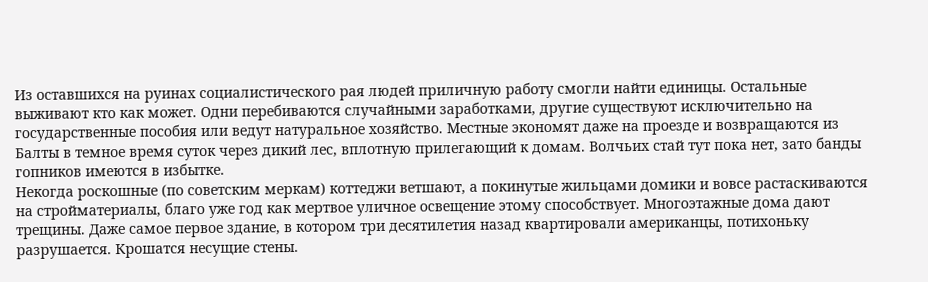Из оставшихся на руинах социалистического рая людей приличную работу смогли найти единицы. Остальные выживают кто как может. Одни перебиваются случайными заработками, другие существуют исключительно на государственные пособия или ведут натуральное хозяйство. Местные экономят даже на проезде и возвращаются из Балты в темное время суток через дикий лес, вплотную прилегающий к домам. Волчьих стай тут пока нет, зато банды гопников имеются в избытке.
Некогда роскошные (по советским меркам) коттеджи ветшают, а покинутые жильцами домики и вовсе растаскиваются на стройматериалы, благо уже год как мертвое уличное освещение этому способствует. Многоэтажные дома дают трещины. Даже самое первое здание, в котором три десятилетия назад квартировали американцы, потихоньку разрушается. Крошатся несущие стены.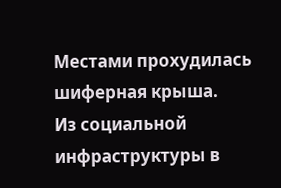Местами прохудилась шиферная крыша.
Из социальной инфраструктуры в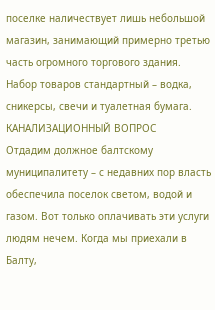поселке наличествует лишь небольшой магазин, занимающий примерно третью часть огромного торгового здания. Набор товаров стандартный – водка, сникерсы, свечи и туалетная бумага.
КАНАЛИЗАЦИОННЫЙ ВОПРОС
Отдадим должное балтскому муниципалитету – с недавних пор власть обеспечила поселок светом, водой и газом. Вот только оплачивать эти услуги людям нечем. Когда мы приехали в Балту,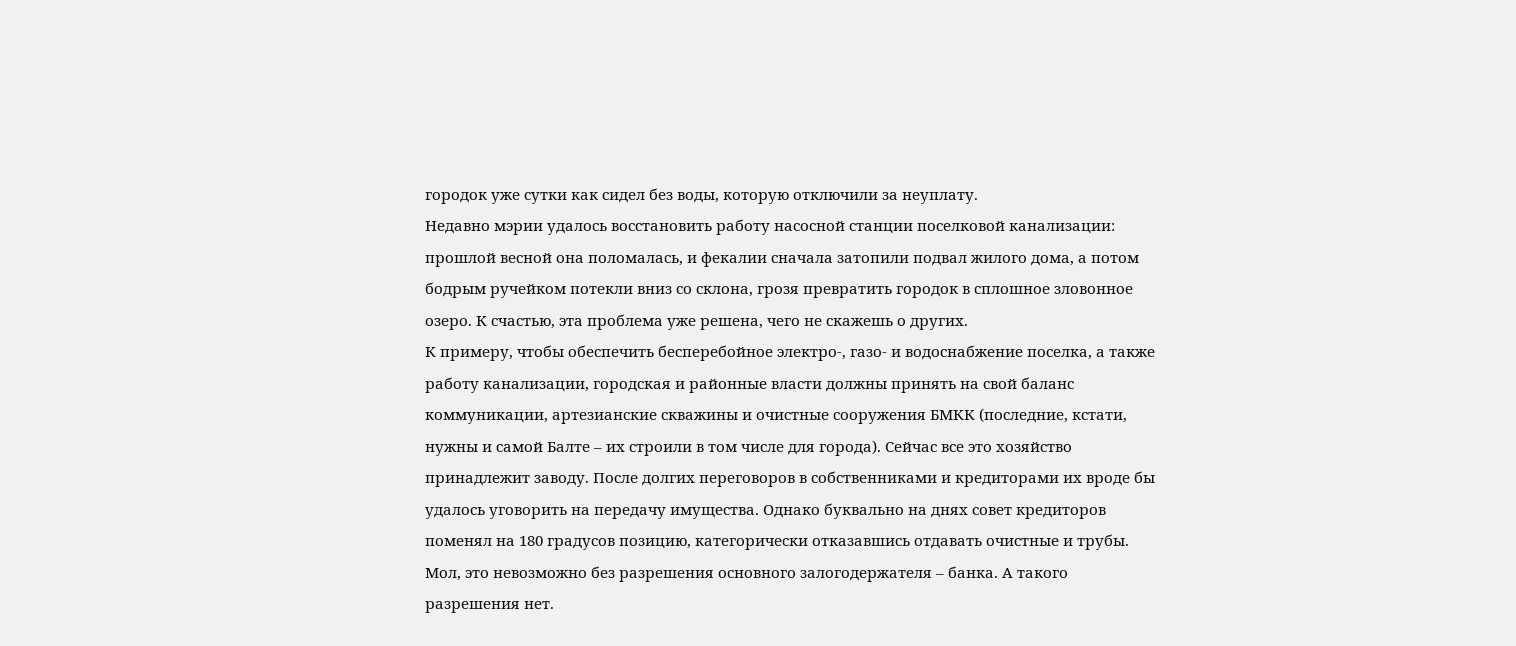городок уже сутки как сидел без воды, которую отключили за неуплату.
Недавно мэрии удалось восстановить работу насосной станции поселковой канализации: прошлой весной она поломалась, и фекалии сначала затопили подвал жилого дома, а потом бодрым ручейком потекли вниз со склона, грозя превратить городок в сплошное зловонное озеро. К счастью, эта проблема уже решена, чего не скажешь о других.
К примеру, чтобы обеспечить бесперебойное электро-, газо- и водоснабжение поселка, а также работу канализации, городская и районные власти должны принять на свой баланс коммуникации, артезианские скважины и очистные сооружения БМКК (последние, кстати, нужны и самой Балте – их строили в том числе для города). Сейчас все это хозяйство принадлежит заводу. После долгих переговоров в собственниками и кредиторами их вроде бы удалось уговорить на передачу имущества. Однако буквально на днях совет кредиторов поменял на 180 градусов позицию, категорически отказавшись отдавать очистные и трубы. Мол, это невозможно без разрешения основного залогодержателя – банка. А такого разрешения нет.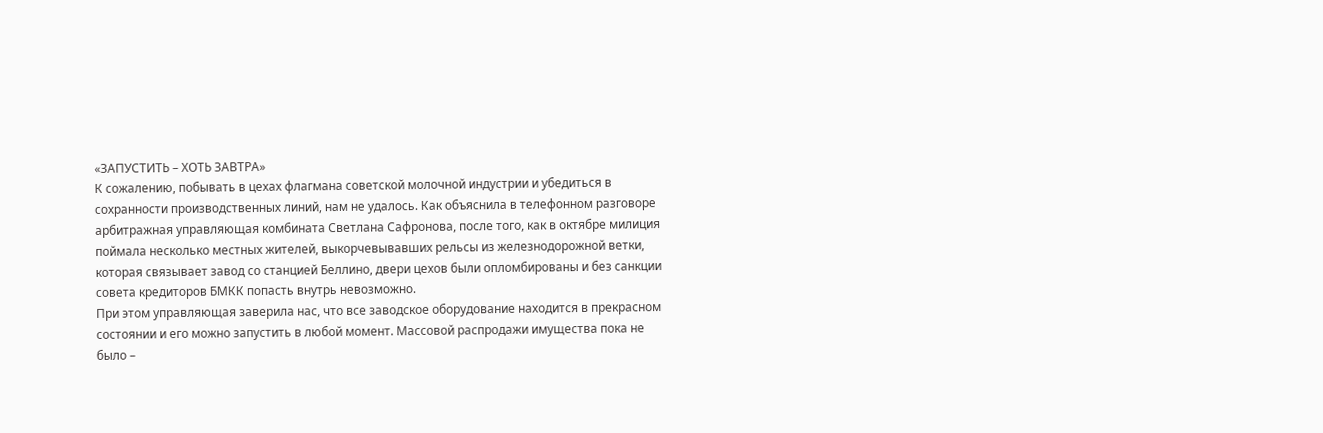«ЗАПУСТИТЬ – ХОТЬ ЗАВТРА»
К сожалению, побывать в цехах флагмана советской молочной индустрии и убедиться в сохранности производственных линий, нам не удалось. Как объяснила в телефонном разговоре арбитражная управляющая комбината Светлана Сафронова, после того, как в октябре милиция поймала несколько местных жителей, выкорчевывавших рельсы из железнодорожной ветки, которая связывает завод со станцией Беллино, двери цехов были опломбированы и без санкции совета кредиторов БМКК попасть внутрь невозможно.
При этом управляющая заверила нас, что все заводское оборудование находится в прекрасном состоянии и его можно запустить в любой момент. Массовой распродажи имущества пока не было –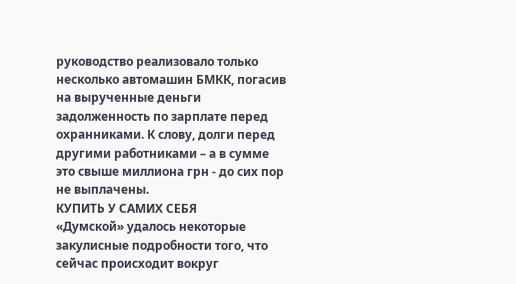руководство реализовало только несколько автомашин БМКК, погасив на вырученные деньги задолженность по зарплате перед охранниками. К слову, долги перед другими работниками – а в сумме это свыше миллиона грн - до сих пор не выплачены.
КУПИТЬ У САМИХ СЕБЯ
«Думской» удалось некоторые закулисные подробности того, что сейчас происходит вокруг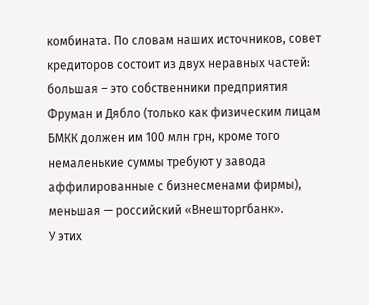комбината. По словам наших источников, совет кредиторов состоит из двух неравных частей: большая – это собственники предприятия Фруман и Дябло (только как физическим лицам БМКК должен им 100 млн грн, кроме того немаленькие суммы требуют у завода аффилированные с бизнесменами фирмы), меньшая — российский «Внешторгбанк».
У этих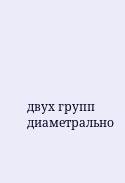двух групп диаметрально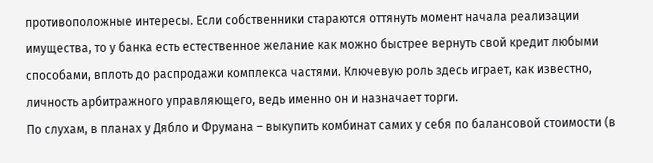противоположные интересы. Если собственники стараются оттянуть момент начала реализации имущества, то у банка есть естественное желание как можно быстрее вернуть свой кредит любыми способами, вплоть до распродажи комплекса частями. Ключевую роль здесь играет, как известно, личность арбитражного управляющего, ведь именно он и назначает торги.
По слухам, в планах у Дябло и Фрумана – выкупить комбинат самих у себя по балансовой стоимости (в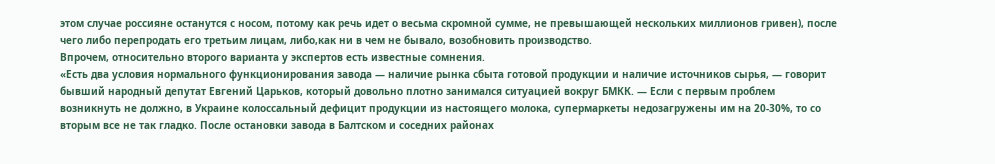этом случае россияне останутся с носом, потому как речь идет о весьма скромной сумме, не превышающей нескольких миллионов гривен), после чего либо перепродать его третьим лицам, либо,как ни в чем не бывало, возобновить производство.
Впрочем, относительно второго варианта у экспертов есть известные сомнения.
«Есть два условия нормального функционирования завода — наличие рынка сбыта готовой продукции и наличие источников сырья, — говорит бывший народный депутат Евгений Царьков, который довольно плотно занимался ситуацией вокруг БМКК. — Если с первым проблем возникнуть не должно, в Украине колоссальный дефицит продукции из настоящего молока, супермаркеты недозагружены им на 20-30%, то со вторым все не так гладко. После остановки завода в Балтском и соседних районах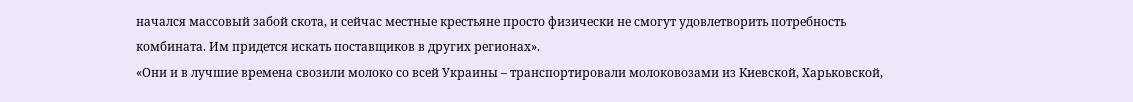начался массовый забой скота, и сейчас местные крестьяне просто физически не смогут удовлетворить потребность комбината. Им придется искать поставщиков в других регионах».
«Они и в лучшие времена свозили молоко со всей Украины – транспортировали молоковозами из Киевской, Харьковской,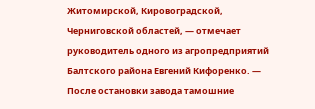Житомирской, Кировоградской, Черниговской областей, — отмечает руководитель одного из агропредприятий Балтского района Евгений Кифоренко. — После остановки завода тамошние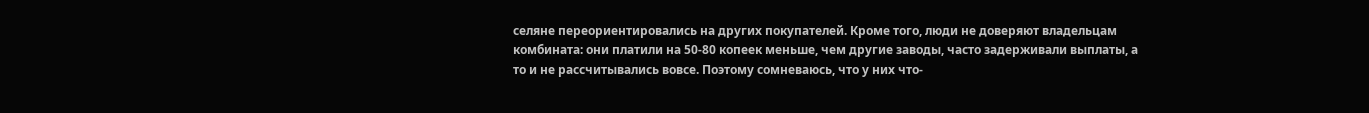селяне переориентировались на других покупателей. Кроме того, люди не доверяют владельцам комбината: они платили на 50-80 копеек меньше, чем другие заводы, часто задерживали выплаты, а то и не рассчитывались вовсе. Поэтому сомневаюсь, что у них что-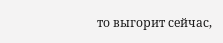то выгорит сейчас,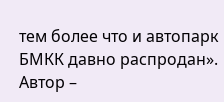тем более что и автопарк БМКК давно распродан».
Автор –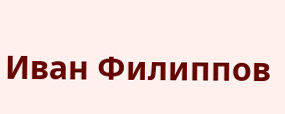Иван Филиппов